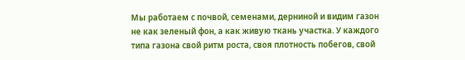Мы работаем с почвой, семенами, дерниной и видим газон не как зеленый фон, а как живую ткань участка. У каждого типа газона свой ритм роста, своя плотность побегов, свой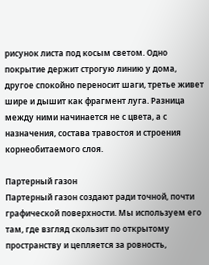рисунок листа под косым светом. Одно покрытие держит строгую линию у дома, другое спокойно переносит шаги, третье живет шире и дышит как фрагмент луга. Разница между ними начинается не с цвета, а с назначения, состава травостоя и строения корнеобитаемого слоя.

Партерный газон
Партерный газон создают ради точной, почти графической поверхности. Мы используем его там, где взгляд скользит по открытому пространству и цепляется за ровность,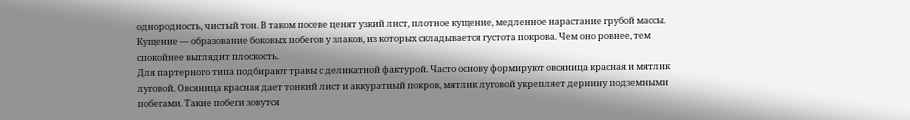однородность, чистый тон. В таком посеве ценят узкий лист, плотное кущение, медленное нарастание грубой массы. Кущение — образование боковых побегов у злаков, из которых складывается густота покрова. Чем оно ровнее, тем спокойнее выглядит плоскость.
Для партерного типа подбирают травы с деликатной фактурой. Часто основу формируют овсяница красная и мятлик луговой. Овсяница красная дает тонкий лист и аккуратный покров, мятлик луговой укрепляет дернину подземными побегами. Такие побеги зовутся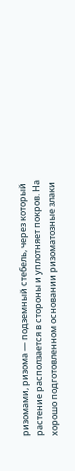ризомами, ризома — подземный стебель, через который растение расползается в стороны и уплотняет покров. На хорошо подготовленном основании ризоматозные злаки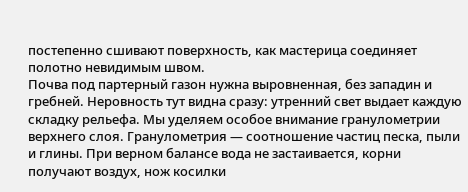постепенно сшивают поверхность, как мастерица соединяет полотно невидимым швом.
Почва под партерный газон нужна выровненная, без западин и гребней. Неровность тут видна сразу: утренний свет выдает каждую складку рельефа. Мы уделяем особое внимание гранулометрии верхнего слоя. Гранулометрия — соотношение частиц песка, пыли и глины. При верном балансе вода не застаивается, корни получают воздух, нож косилки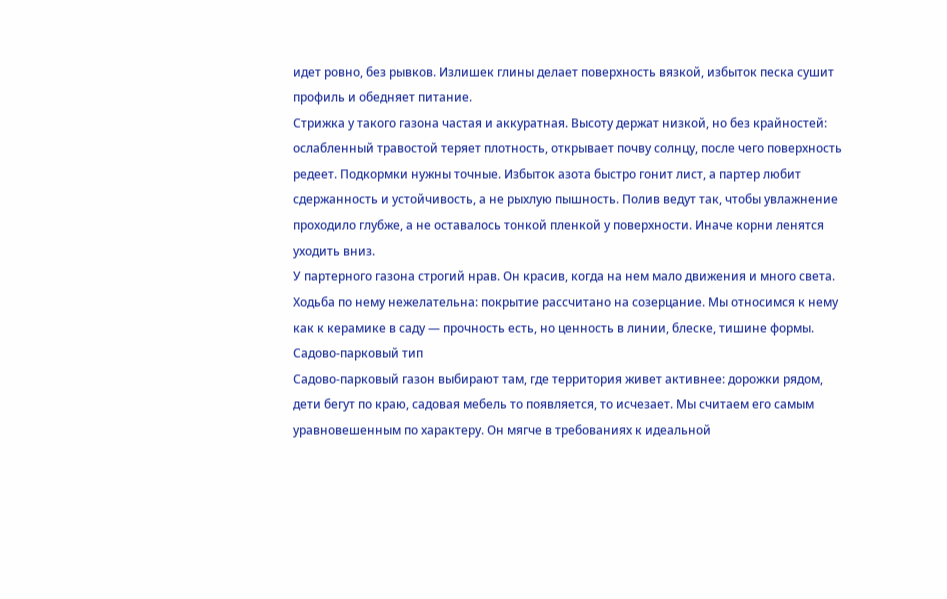идет ровно, без рывков. Излишек глины делает поверхность вязкой, избыток песка сушит профиль и обедняет питание.
Стрижка у такого газона частая и аккуратная. Высоту держат низкой, но без крайностей: ослабленный травостой теряет плотность, открывает почву солнцу, после чего поверхность редеет. Подкормки нужны точные. Избыток азота быстро гонит лист, а партер любит сдержанность и устойчивость, а не рыхлую пышность. Полив ведут так, чтобы увлажнение проходило глубже, а не оставалось тонкой пленкой у поверхности. Иначе корни ленятся уходить вниз.
У партерного газона строгий нрав. Он красив, когда на нем мало движения и много света. Ходьба по нему нежелательна: покрытие рассчитано на созерцание. Мы относимся к нему как к керамике в саду — прочность есть, но ценность в линии, блеске, тишине формы.
Садово-парковый тип
Садово-парковый газон выбирают там, где территория живет активнее: дорожки рядом, дети бегут по краю, садовая мебель то появляется, то исчезает. Мы считаем его самым уравновешенным по характеру. Он мягче в требованиях к идеальной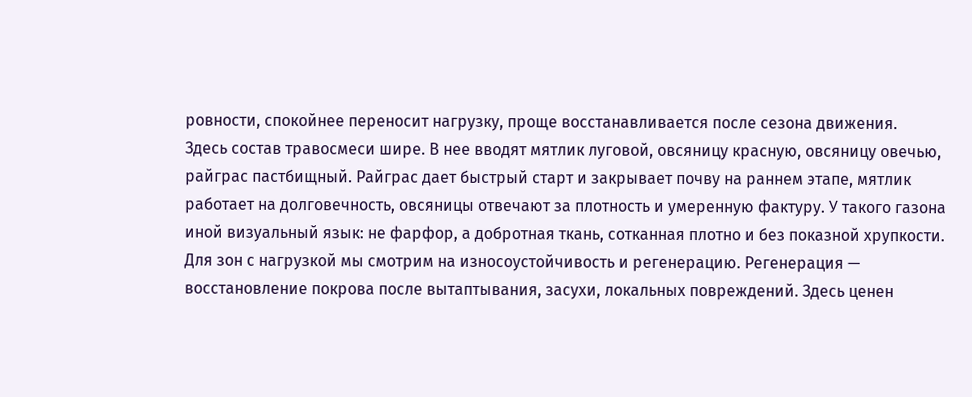ровности, спокойнее переносит нагрузку, проще восстанавливается после сезона движения.
Здесь состав травосмеси шире. В нее вводят мятлик луговой, овсяницу красную, овсяницу овечью, райграс пастбищный. Райграс дает быстрый старт и закрывает почву на раннем этапе, мятлик работает на долговечность, овсяницы отвечают за плотность и умеренную фактуру. У такого газона иной визуальный язык: не фарфор, а добротная ткань, сотканная плотно и без показной хрупкости.
Для зон с нагрузкой мы смотрим на износоустойчивость и регенерацию. Регенерация — восстановление покрова после вытаптывания, засухи, локальных повреждений. Здесь ценен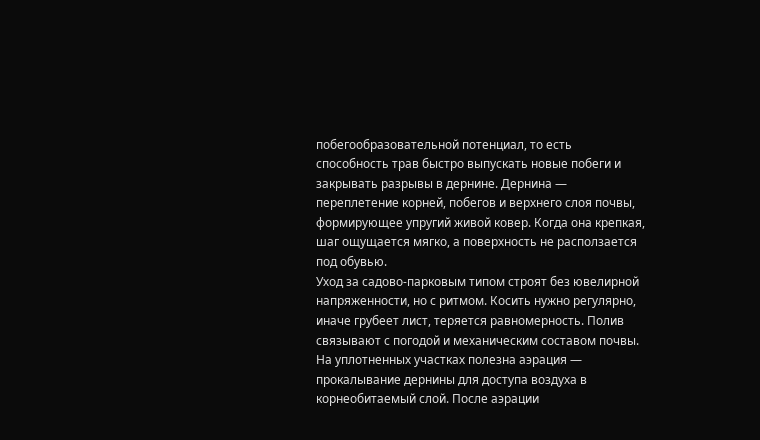побегообразовательной потенциал, то есть способность трав быстро выпускать новые побеги и закрывать разрывы в дернине. Дернина — переплетение корней, побегов и верхнего слоя почвы, формирующее упругий живой ковер. Когда она крепкая, шаг ощущается мягко, а поверхность не расползается под обувью.
Уход за садово-парковым типом строят без ювелирной напряженности, но с ритмом. Косить нужно регулярно, иначе грубеет лист, теряется равномерность. Полив связывают с погодой и механическим составом почвы. На уплотненных участках полезна аэрация — прокалывание дернины для доступа воздуха в корнеобитаемый слой. После аэрации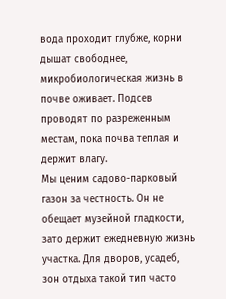вода проходит глубже, корни дышат свободнее, микробиологическая жизнь в почве оживает. Подсев проводят по разреженным местам, пока почва теплая и держит влагу.
Мы ценим садово-парковый газон за честность. Он не обещает музейной гладкости, зато держит ежедневную жизнь участка. Для дворов, усадеб, зон отдыха такой тип часто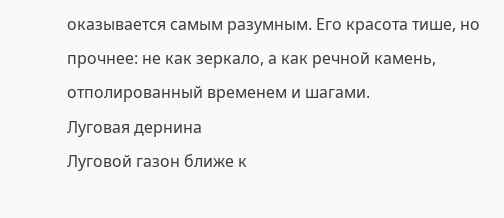оказывается самым разумным. Его красота тише, но прочнее: не как зеркало, а как речной камень, отполированный временем и шагами.
Луговая дернина
Луговой газон ближе к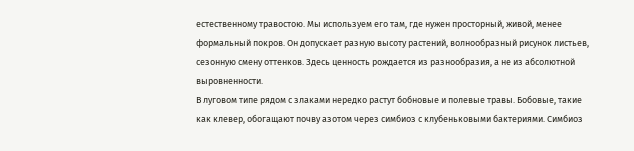естественному травостою. Мы используем его там, где нужен просторный, живой, менее формальный покров. Он допускает разную высоту растений, волнообразный рисунок листьев, сезонную смену оттенков. Здесь ценность рождается из разнообразия, а не из абсолютной выровненности.
В луговом типе рядом с злаками нередко растут бобновые и полевые травы. Бобовые, такие как клевер, обогащают почву азотом через симбиоз с клубеньковыми бактериями. Симбиоз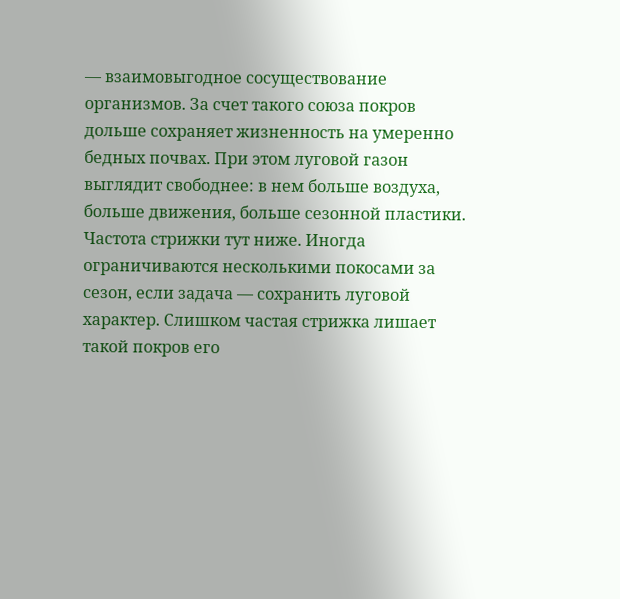— взаимовыгодное сосуществование организмов. За счет такого союза покров дольше сохраняет жизненность на умеренно бедных почвах. При этом луговой газон выглядит свободнее: в нем больше воздуха, больше движения, больше сезонной пластики.
Частота стрижки тут ниже. Иногда ограничиваются несколькими покосами за сезон, если задача — сохранить луговой характер. Слишком частая стрижка лишает такой покров его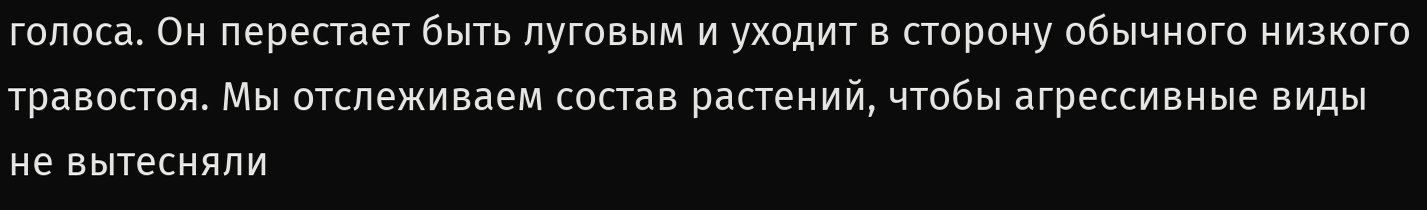голоса. Он перестает быть луговым и уходит в сторону обычного низкого травостоя. Мы отслеживаем состав растений, чтобы агрессивные виды не вытесняли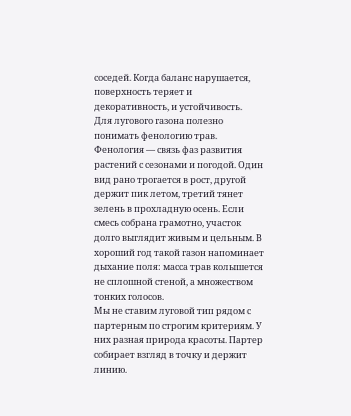соседей. Когда баланс нарушается, поверхность теряет и декоративность, и устойчивость.
Для лугового газона полезно понимать фенологию трав. Фенология — связь фаз развития растений с сезонами и погодой. Один вид рано трогается в рост, другой держит пик летом, третий тянет зелень в прохладную осень. Если смесь собрана грамотно, участок долго выглядит живым и цельным. В хороший год такой газон напоминает дыхание поля: масса трав колышется не сплошной стеной, а множеством тонких голосов.
Мы не ставим луговой тип рядом с партерным по строгим критериям. У них разная природа красоты. Партер собирает взгляд в точку и держит линию.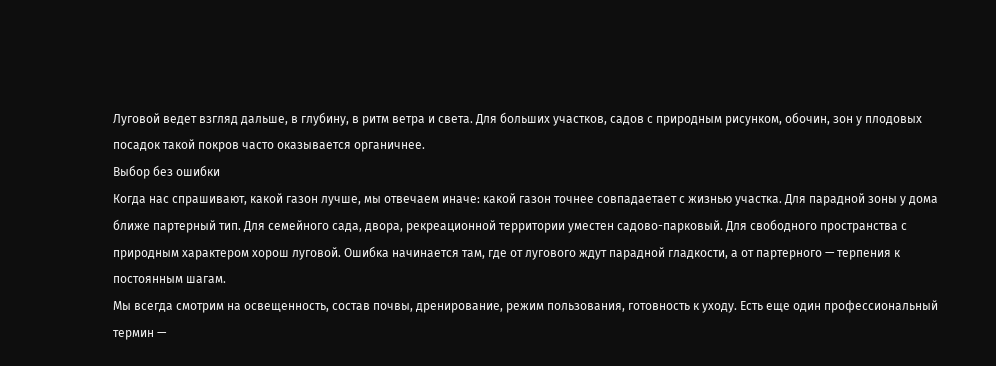Луговой ведет взгляд дальше, в глубину, в ритм ветра и света. Для больших участков, садов с природным рисунком, обочин, зон у плодовых посадок такой покров часто оказывается органичнее.
Выбор без ошибки
Когда нас спрашивают, какой газон лучше, мы отвечаем иначе: какой газон точнее совпадаетает с жизнью участка. Для парадной зоны у дома ближе партерный тип. Для семейного сада, двора, рекреационной территории уместен садово-парковый. Для свободного пространства с природным характером хорош луговой. Ошибка начинается там, где от лугового ждут парадной гладкости, а от партерного — терпения к постоянным шагам.
Мы всегда смотрим на освещенность, состав почвы, дренирование, режим пользования, готовность к уходу. Есть еще один профессиональный термин —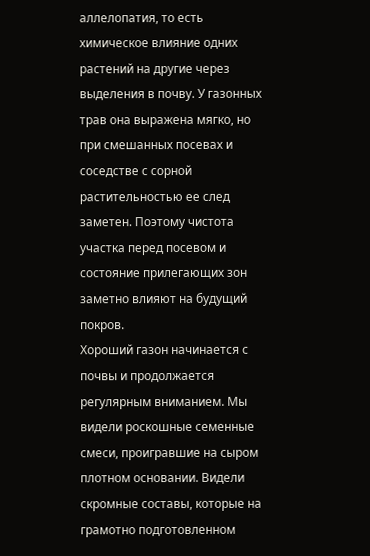аллелопатия, то есть химическое влияние одних растений на другие через выделения в почву. У газонных трав она выражена мягко, но при смешанных посевах и соседстве с сорной растительностью ее след заметен. Поэтому чистота участка перед посевом и состояние прилегающих зон заметно влияют на будущий покров.
Хороший газон начинается с почвы и продолжается регулярным вниманием. Мы видели роскошные семенные смеси, проигравшие на сыром плотном основании. Видели скромные составы, которые на грамотно подготовленном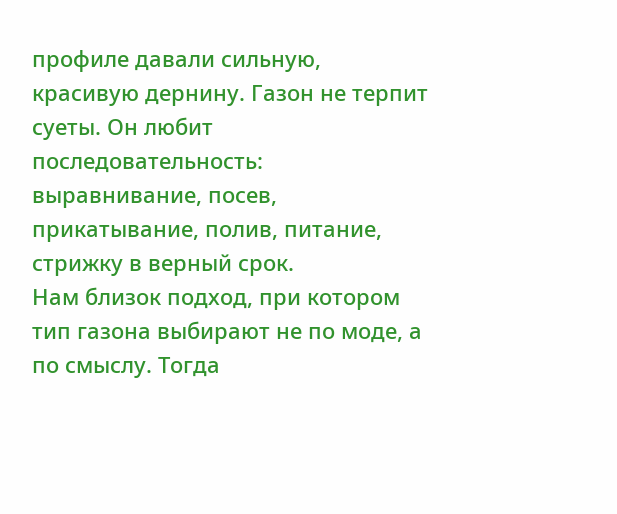профиле давали сильную, красивую дернину. Газон не терпит суеты. Он любит последовательность: выравнивание, посев, прикатывание, полив, питание, стрижку в верный срок.
Нам близок подход, при котором тип газона выбирают не по моде, а по смыслу. Тогда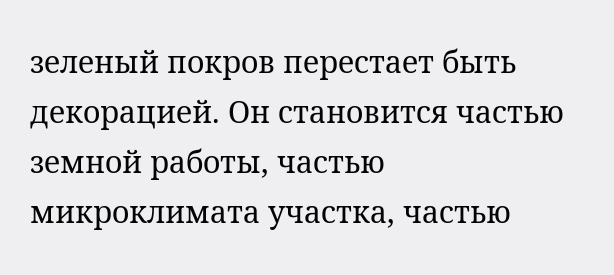зеленый покров перестает быть декорацией. Он становится частью земной работы, частью микроклимата участка, частью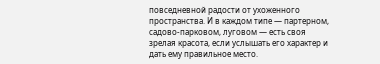повседневной радости от ухоженного пространства. И в каждом типе — партерном, садово-парковом, луговом — есть своя зрелая красота, если услышать его характер и дать ему правильное место.